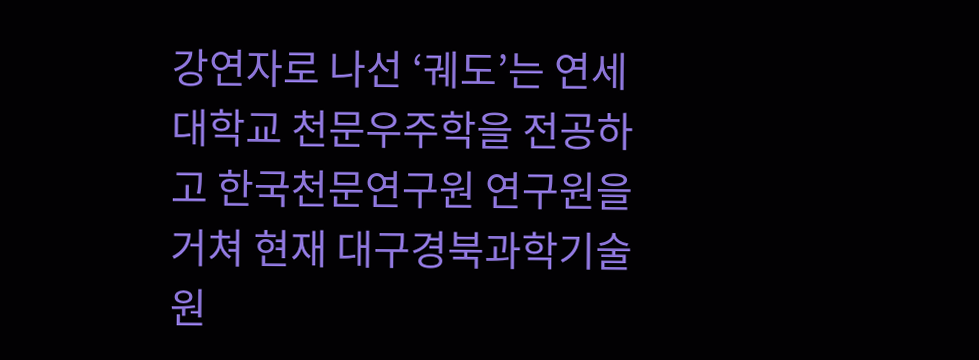강연자로 나선 ‘궤도’는 연세대학교 천문우주학을 전공하고 한국천문연구원 연구원을 거쳐 현재 대구경북과학기술원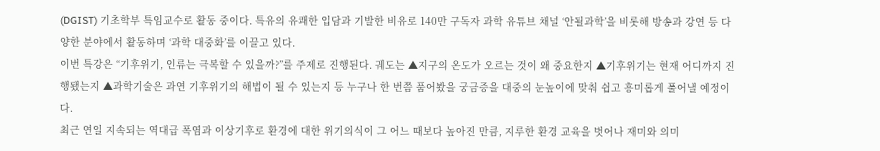(DGIST) 기초학부 특임교수로 활동 중이다. 특유의 유쾌한 입담과 기발한 비유로 140만 구독자 과학 유튜브 채널 ‘안될과학’을 비롯해 방송과 강연 등 다양한 분야에서 활동하며 ‘과학 대중화’를 이끌고 있다.
이번 특강은 “기후위기, 인류는 극복할 수 있을까?”를 주제로 진행된다. 궤도는 ▲지구의 온도가 오르는 것이 왜 중요한지 ▲기후위기는 현재 어디까지 진행됐는지 ▲과학기술은 과연 기후위기의 해법이 될 수 있는지 등 누구나 한 번쯤 품어봤을 궁금증을 대중의 눈높이에 맞춰 쉽고 흥미롭게 풀어낼 예정이다.
최근 연일 지속되는 역대급 폭염과 이상기후로 환경에 대한 위기의식이 그 어느 때보다 높아진 만큼, 지루한 환경 교육을 벗어나 재미와 의미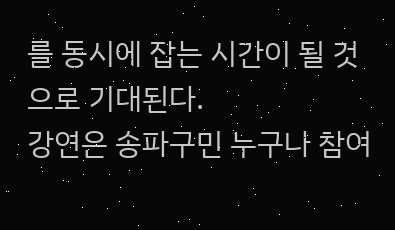를 동시에 잡는 시간이 될 것으로 기대된다.
강연은 송파구민 누구나 참여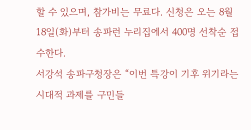할 수 있으며, 참가비는 무료다. 신청은 오는 8월 18일(화)부터 송파런 누리집에서 400명 선착순 접수한다.
서강석 송파구청장은 “이번 특강이 기후 위기라는 시대적 과제를 구민들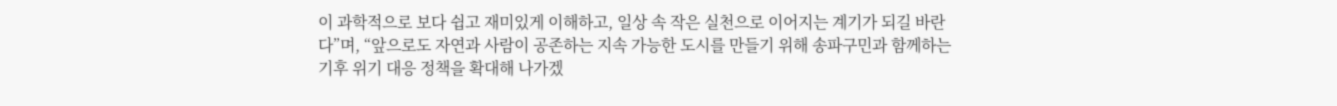이 과학적으로 보다 쉽고 재미있게 이해하고, 일상 속 작은 실천으로 이어지는 계기가 되길 바란다”며, “앞으로도 자연과 사람이 공존하는 지속 가능한 도시를 만들기 위해 송파구민과 함께하는 기후 위기 대응 정책을 확대해 나가겠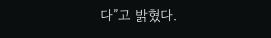다”고 밝혔다.